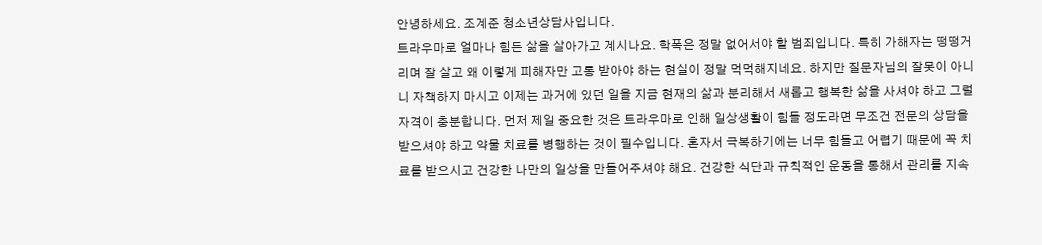안녕하세요. 조계준 청소년상담사입니다.
트라우마로 얼마나 힘든 삶을 살아가고 계시나요. 학폭은 정말 없어서야 할 범죄입니다. 특히 가해자는 떵떵거리며 잘 살고 왜 이렇게 피해자만 고통 받아야 하는 현실이 정말 먹먹해지네요. 하지만 질문자님의 잘못이 아니니 자책하지 마시고 이제는 과거에 있던 일을 지금 현재의 삶과 분리해서 새롭고 행복한 삶을 사셔야 하고 그럴 자격이 충분합니다. 먼저 제일 중요한 것은 트라우마로 인해 일상생활이 힘들 정도라면 무조건 전문의 상담을 받으셔야 하고 약물 치료를 병행하는 것이 필수입니다. 혼자서 극복하기에는 너무 힘들고 어렵기 때문에 꼭 치료를 받으시고 건강한 나만의 일상을 만들어주셔야 해요. 건강한 식단과 규칙적인 운동을 통해서 관리를 지속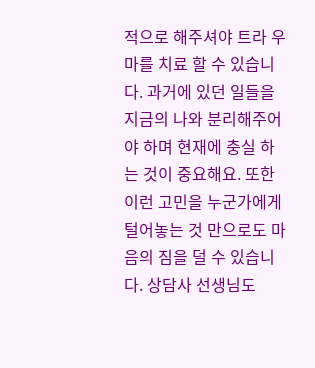적으로 해주셔야 트라 우마를 치료 할 수 있습니다. 과거에 있던 일들을 지금의 나와 분리해주어야 하며 현재에 충실 하는 것이 중요해요. 또한 이런 고민을 누군가에게 털어놓는 것 만으로도 마음의 짐을 덜 수 있습니다. 상담사 선생님도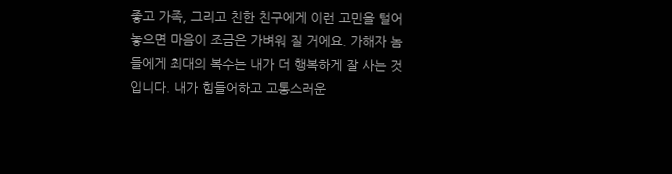좋고 가족, 그리고 친한 친구에게 이런 고민을 털어놓으면 마음이 조금은 가벼워 질 거에요. 가해자 놈들에게 최대의 복수는 내가 더 행복하게 잘 사는 것입니다. 내가 힘들어하고 고통스러운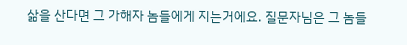삶을 산다면 그 가해자 놈들에게 지는거에요. 질문자님은 그 놈들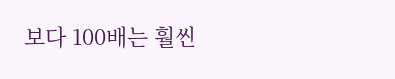보다 100배는 훨씬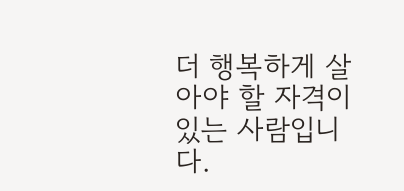더 행복하게 살아야 할 자격이 있는 사람입니다.